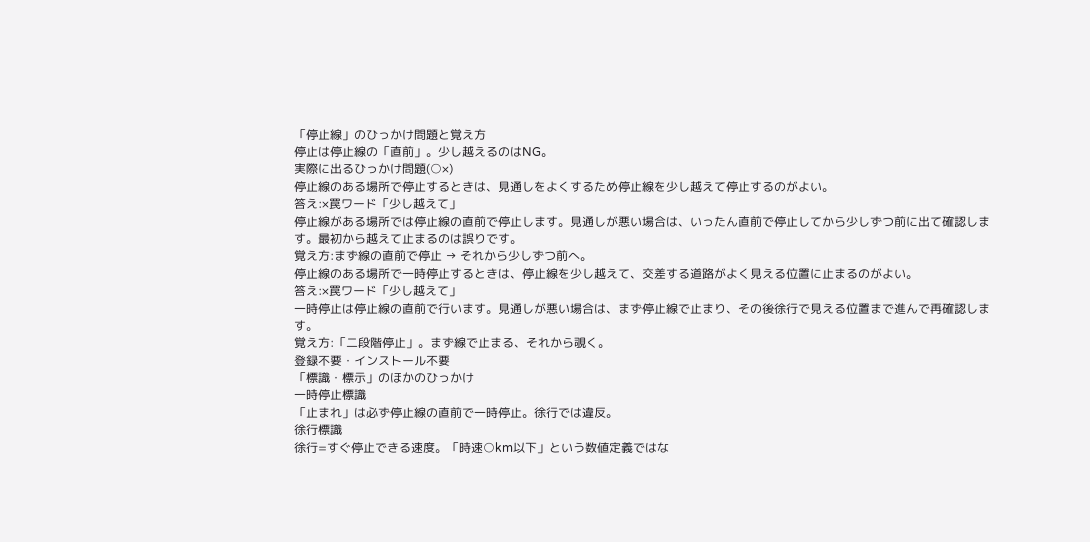「停止線」のひっかけ問題と覚え方
停止は停止線の「直前」。少し越えるのはNG。
実際に出るひっかけ問題(○×)
停止線のある場所で停止するときは、見通しをよくするため停止線を少し越えて停止するのがよい。
答え:×罠ワード「少し越えて」
停止線がある場所では停止線の直前で停止します。見通しが悪い場合は、いったん直前で停止してから少しずつ前に出て確認します。最初から越えて止まるのは誤りです。
覚え方:まず線の直前で停止 → それから少しずつ前へ。
停止線のある場所で一時停止するときは、停止線を少し越えて、交差する道路がよく見える位置に止まるのがよい。
答え:×罠ワード「少し越えて」
一時停止は停止線の直前で行います。見通しが悪い場合は、まず停止線で止まり、その後徐行で見える位置まで進んで再確認します。
覚え方:「二段階停止」。まず線で止まる、それから覗く。
登録不要・インストール不要
「標識・標示」のほかのひっかけ
一時停止標識
「止まれ」は必ず停止線の直前で一時停止。徐行では違反。
徐行標識
徐行=すぐ停止できる速度。「時速○km以下」という数値定義ではな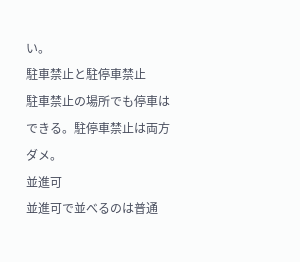い。
駐車禁止と駐停車禁止
駐車禁止の場所でも停車はできる。駐停車禁止は両方ダメ。
並進可
並進可で並べるのは普通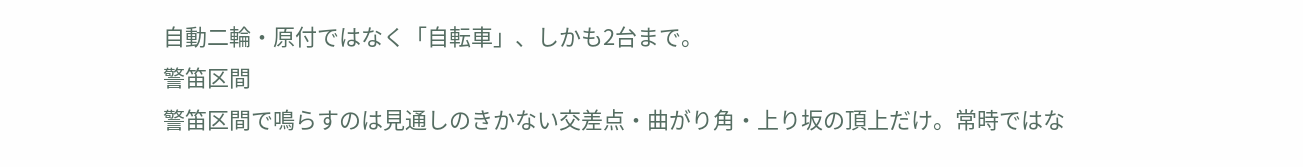自動二輪・原付ではなく「自転車」、しかも2台まで。
警笛区間
警笛区間で鳴らすのは見通しのきかない交差点・曲がり角・上り坂の頂上だけ。常時ではな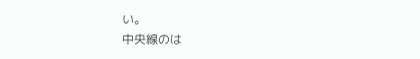い。
中央線のは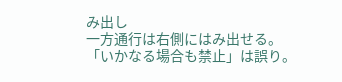み出し
一方通行は右側にはみ出せる。「いかなる場合も禁止」は誤り。